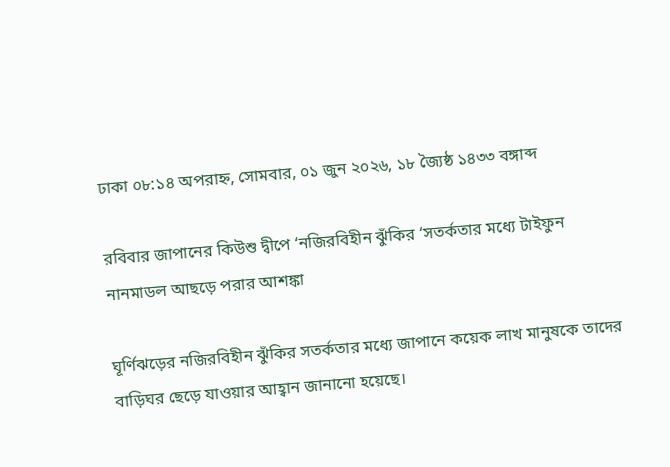ঢাকা ০৮:১৪ অপরাহ্ন, সোমবার, ০১ জুন ২০২৬, ১৮ জ্যৈষ্ঠ ১৪৩৩ বঙ্গাব্দ

রবিবার জাপানের কিউশু দ্বীপে ‘নজিরবিহীন ঝুঁকির ‘সতর্কতার মধ্যে টাইফুন নানমাডল আছড়ে পরার আশঙ্কা

ঘূর্ণিঝড়ের নজিরবিহীন ঝুঁকির সতর্কতার মধ্যে জাপানে কয়েক লাখ মানুষকে তাদের বাড়িঘর ছেড়ে যাওয়ার আহ্বান জানানো হয়েছে।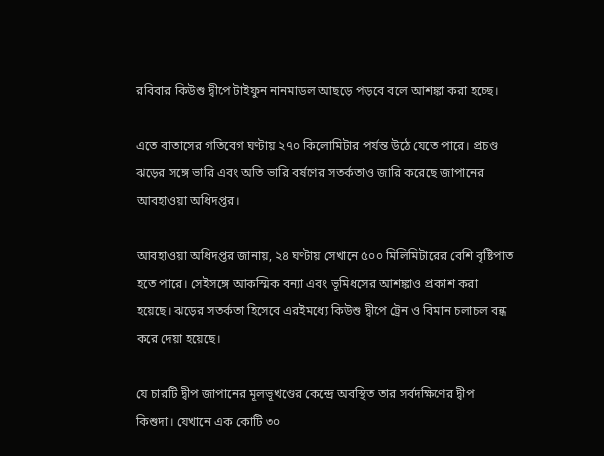রবিবার কিউশু দ্বীপে টাইফুন নানমাডল আছড়ে পড়বে বলে আশঙ্কা করা হচ্ছে।

এতে বাতাসের গতিবেগ ঘণ্টায় ২৭০ কিলোমিটার পর্যন্ত উঠে যেতে পারে। প্রচণ্ড ঝড়ের সঙ্গে ভারি এবং অতি ভারি বর্ষণের সতর্কতাও জারি করেছে জাপানের আবহাওয়া অধিদপ্তর।

আবহাওয়া অধিদপ্তর জানায়, ২৪ ঘণ্টায় সেখানে ৫০০ মিলিমিটারের বেশি বৃষ্টিপাত হতে পারে। সেইসঙ্গে আকস্মিক বন্যা এবং ভূমিধসের আশঙ্কাও প্রকাশ করা হয়েছে। ঝড়ের সতর্কতা হিসেবে এরইমধ্যে কিউশু দ্বীপে ট্রেন ও বিমান চলাচল বন্ধ করে দেয়া হয়েছে।

যে চারটি দ্বীপ জাপানের মূলভূখণ্ডের কেন্দ্রে অবস্থিত তার সর্বদক্ষিণের দ্বীপ কিশুদা। যেখানে এক কোটি ৩০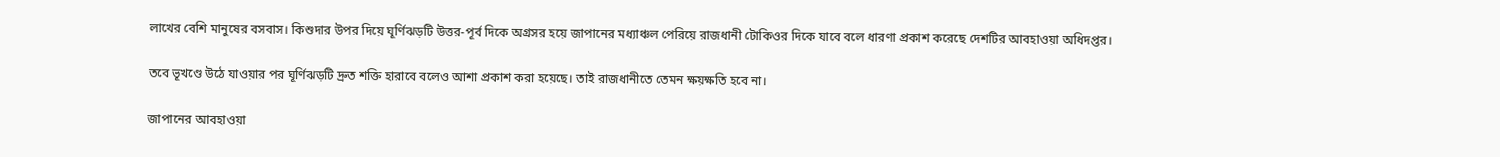লাখের বেশি মানুষের বসবাস। কিশুদার উপর দিয়ে ঘূর্ণিঝড়টি উত্তর-পূর্ব দিকে অগ্রসর হয়ে জাপানের মধ্যাঞ্চল পেরিয়ে রাজধানী টোকিওর দিকে যাবে বলে ধারণা প্রকাশ করেছে দেশটির আবহাওয়া অধিদপ্তর।

তবে ভূখণ্ডে উঠে যাওয়ার পর ঘূর্ণিঝড়টি দ্রুত শক্তি হারাবে বলেও আশা প্রকাশ করা হয়েছে। তাই রাজধানীতে তেমন ক্ষয়ক্ষতি হবে না।

জাপানের আবহাওয়া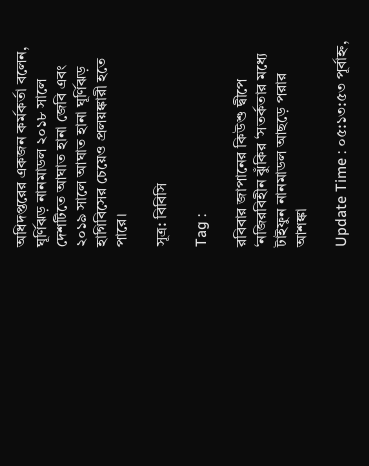অধিদপ্তরের একজন কর্মকর্তা বলেন, ঘূর্ণিঝড় নানমাডল ২০১৮ সালে দেশটিতে আঘাত হানা জেবি এবং ২০১৯ সালে আঘাত হানা ঘূর্ণিঝড় হাগিবিসের চেয়েও প্রলয়ঙ্কারী হতে পারে।

সূত্র: বিবিসি

Tag :

রবিবার জাপানের কিউশু দ্বীপে ‘নজিরবিহীন ঝুঁকির ‘সতর্কতার মধ্যে টাইফুন নানমাডল আছড়ে পরার আশঙ্কা

Update Time : ০৫:১৩:৫৩ পূর্বাহ্ন,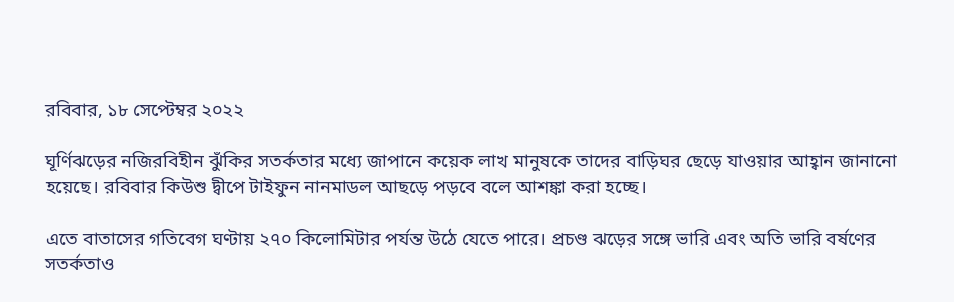রবিবার, ১৮ সেপ্টেম্বর ২০২২

ঘূর্ণিঝড়ের নজিরবিহীন ঝুঁকির সতর্কতার মধ্যে জাপানে কয়েক লাখ মানুষকে তাদের বাড়িঘর ছেড়ে যাওয়ার আহ্বান জানানো হয়েছে। রবিবার কিউশু দ্বীপে টাইফুন নানমাডল আছড়ে পড়বে বলে আশঙ্কা করা হচ্ছে।

এতে বাতাসের গতিবেগ ঘণ্টায় ২৭০ কিলোমিটার পর্যন্ত উঠে যেতে পারে। প্রচণ্ড ঝড়ের সঙ্গে ভারি এবং অতি ভারি বর্ষণের সতর্কতাও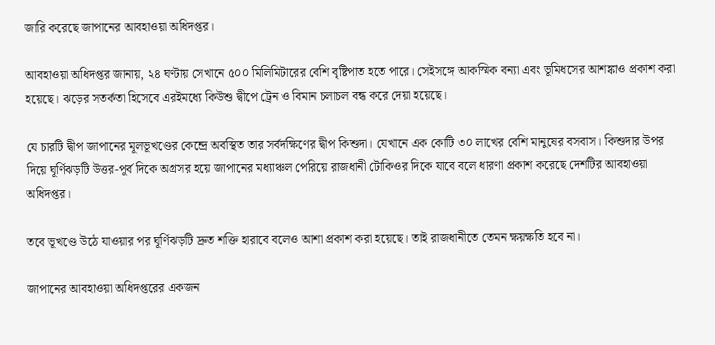জারি করেছে জাপানের আবহাওয়া অধিদপ্তর।

আবহাওয়া অধিদপ্তর জানায়, ২৪ ঘণ্টায় সেখানে ৫০০ মিলিমিটারের বেশি বৃষ্টিপাত হতে পারে। সেইসঙ্গে আকস্মিক বন্যা এবং ভূমিধসের আশঙ্কাও প্রকাশ করা হয়েছে। ঝড়ের সতর্কতা হিসেবে এরইমধ্যে কিউশু দ্বীপে ট্রেন ও বিমান চলাচল বন্ধ করে দেয়া হয়েছে।

যে চারটি দ্বীপ জাপানের মূলভূখণ্ডের কেন্দ্রে অবস্থিত তার সর্বদক্ষিণের দ্বীপ কিশুদা। যেখানে এক কোটি ৩০ লাখের বেশি মানুষের বসবাস। কিশুদার উপর দিয়ে ঘূর্ণিঝড়টি উত্তর-পূর্ব দিকে অগ্রসর হয়ে জাপানের মধ্যাঞ্চল পেরিয়ে রাজধানী টোকিওর দিকে যাবে বলে ধারণা প্রকাশ করেছে দেশটির আবহাওয়া অধিদপ্তর।

তবে ভূখণ্ডে উঠে যাওয়ার পর ঘূর্ণিঝড়টি দ্রুত শক্তি হারাবে বলেও আশা প্রকাশ করা হয়েছে। তাই রাজধানীতে তেমন ক্ষয়ক্ষতি হবে না।

জাপানের আবহাওয়া অধিদপ্তরের একজন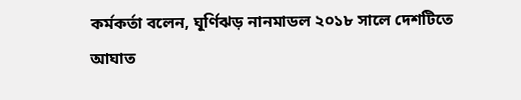কর্মকর্তা বলেন, ঘূর্ণিঝড় নানমাডল ২০১৮ সালে দেশটিতে আঘাত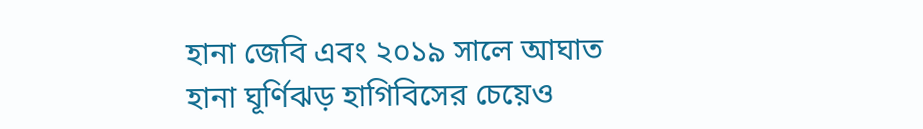হানা জেবি এবং ২০১৯ সালে আঘাত হানা ঘূর্ণিঝড় হাগিবিসের চেয়েও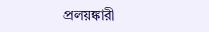প্রলয়ঙ্কারী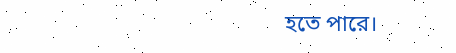হতে পারে।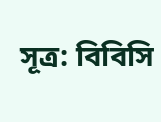সূত্র: বিবিসি